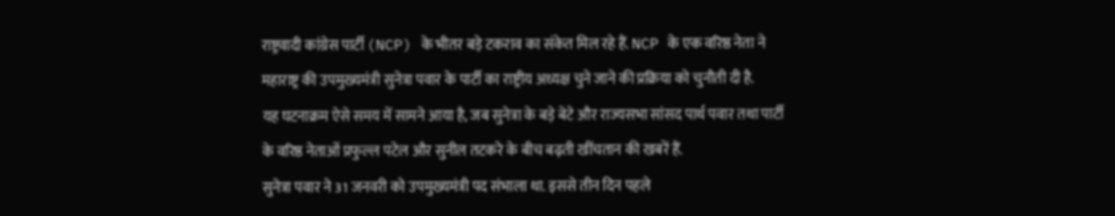राष्ट्रवादी कांग्रेस पार्टी (NCP) के भीतर बड़े टकराव का संकेत मिल रहे हैं. NCP के एक वरिष्ठ नेता ने महाराष्ट्र की उपमुख्यमंत्री सुनेत्रा पवार के पार्टी का राष्ट्रीय अध्यक्ष चुने जाने की प्रक्रिया को चुनौती दी है.
यह घटनाक्रम ऐसे समय में सामने आया है, जब सुनेत्रा के बड़े बेटे और राज्यसभा सांसद पार्थ पवार तथा पार्टी के वरिष्ठ नेताओं प्रफुल्ल पटेल और सुनील तटकरे के बीच बढ़ती खींचतान की खबरें हैं.
सुनेत्रा पवार ने 31 जनवरी को उपमुख्यमंत्री पद संभाला था. इससे तीन दिन पहले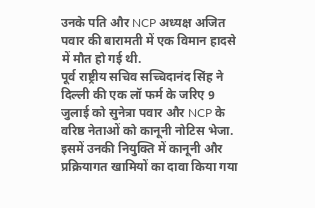उनके पति और NCP अध्यक्ष अजित पवार की बारामती में एक विमान हादसे में मौत हो गई थी.
पूर्व राष्ट्रीय सचिव सच्चिदानंद सिंह ने दिल्ली की एक लॉ फर्म के जरिए 9 जुलाई को सुनेत्रा पवार और NCP के वरिष्ठ नेताओं को कानूनी नोटिस भेजा.
इसमें उनकी नियुक्ति में कानूनी और प्रक्रियागत खामियों का दावा किया गया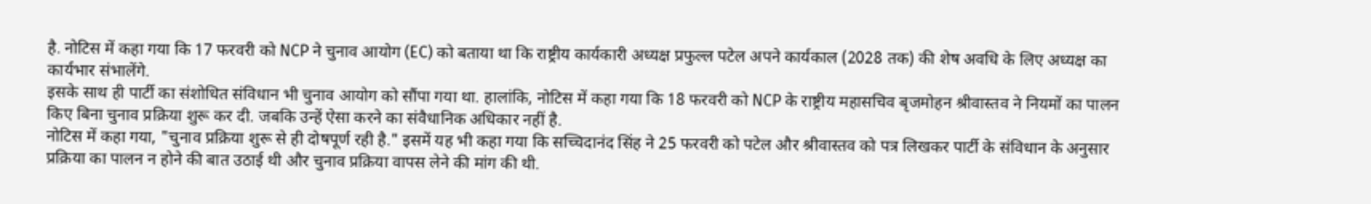है. नोटिस में कहा गया कि 17 फरवरी को NCP ने चुनाव आयोग (EC) को बताया था कि राष्ट्रीय कार्यकारी अध्यक्ष प्रफुल्ल पटेल अपने कार्यकाल (2028 तक) की शेष अवधि के लिए अध्यक्ष का कार्यभार संभालेंगे.
इसके साथ ही पार्टी का संशोधित संविधान भी चुनाव आयोग को सौंपा गया था. हालांकि, नोटिस में कहा गया कि 18 फरवरी को NCP के राष्ट्रीय महासचिव बृजमोहन श्रीवास्तव ने नियमों का पालन किए बिना चुनाव प्रक्रिया शुरू कर दी. जबकि उन्हें ऐसा करने का संवैधानिक अधिकार नहीं है.
नोटिस में कहा गया, "चुनाव प्रक्रिया शुरू से ही दोषपूर्ण रही है." इसमें यह भी कहा गया कि सच्चिदानंद सिंह ने 25 फरवरी को पटेल और श्रीवास्तव को पत्र लिखकर पार्टी के संविधान के अनुसार प्रक्रिया का पालन न होने की बात उठाई थी और चुनाव प्रक्रिया वापस लेने की मांग की थी.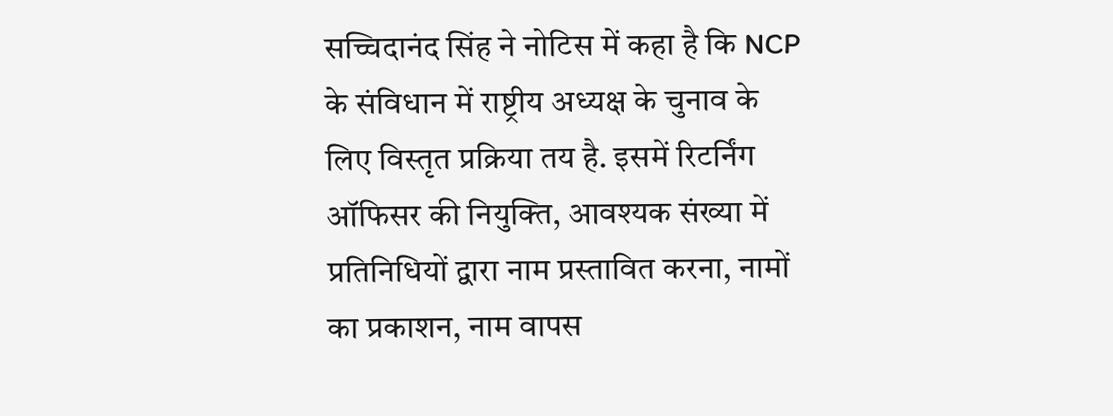सच्चिदानंद सिंह ने नोटिस में कहा है कि NCP के संविधान में राष्ट्रीय अध्यक्ष के चुनाव के लिए विस्तृत प्रक्रिया तय है. इसमें रिटर्निंग ऑफिसर की नियुक्ति, आवश्यक संख्या में प्रतिनिधियों द्वारा नाम प्रस्तावित करना, नामों का प्रकाशन, नाम वापस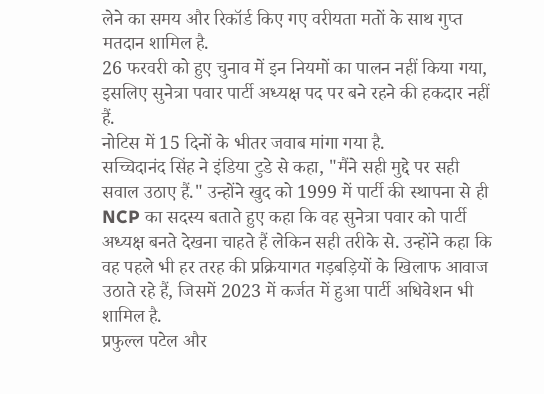लेने का समय और रिकॉर्ड किए गए वरीयता मतों के साथ गुप्त मतदान शामिल है.
26 फरवरी को हुए चुनाव में इन नियमों का पालन नहीं किया गया, इसलिए सुनेत्रा पवार पार्टी अध्यक्ष पद पर बने रहने की हकदार नहीं हैं.
नोटिस में 15 दिनों के भीतर जवाब मांगा गया है.
सच्चिदानंद सिंह ने इंडिया टुडे से कहा, "मैंने सही मुद्दे पर सही सवाल उठाए हैं." उन्होंने खुद को 1999 में पार्टी की स्थापना से ही NCP का सदस्य बताते हुए कहा कि वह सुनेत्रा पवार को पार्टी अध्यक्ष बनते देखना चाहते हैं लेकिन सही तरीके से. उन्होंने कहा कि वह पहले भी हर तरह की प्रक्रियागत गड़बड़ियों के खिलाफ आवाज उठाते रहे हैं, जिसमें 2023 में कर्जत में हुआ पार्टी अधिवेशन भी शामिल है.
प्रफुल्ल पटेल और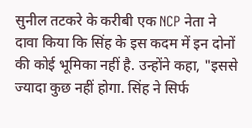सुनील तटकरे के करीबी एक NCP नेता ने दावा किया कि सिंह के इस कदम में इन दोनों की कोई भूमिका नहीं है. उन्होंने कहा, "इससे ज्यादा कुछ नहीं होगा. सिंह ने सिर्फ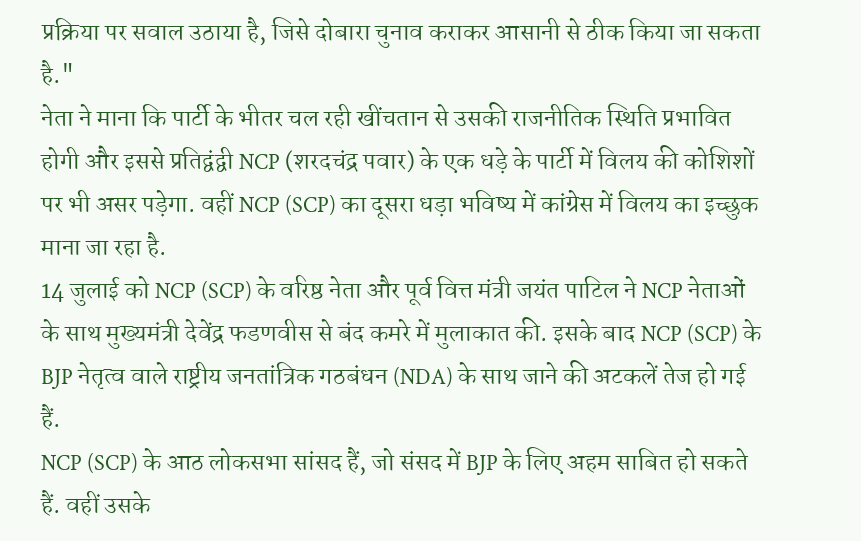प्रक्रिया पर सवाल उठाया है, जिसे दोबारा चुनाव कराकर आसानी से ठीक किया जा सकता है."
नेता ने माना कि पार्टी के भीतर चल रही खींचतान से उसकी राजनीतिक स्थिति प्रभावित होगी और इससे प्रतिद्वंद्वी NCP (शरदचंद्र पवार) के एक धड़े के पार्टी में विलय की कोशिशों पर भी असर पड़ेगा. वहीं NCP (SCP) का दूसरा धड़ा भविष्य में कांग्रेस में विलय का इच्छुक माना जा रहा है.
14 जुलाई को NCP (SCP) के वरिष्ठ नेता और पूर्व वित्त मंत्री जयंत पाटिल ने NCP नेताओं के साथ मुख्यमंत्री देवेंद्र फडणवीस से बंद कमरे में मुलाकात की. इसके बाद NCP (SCP) के BJP नेतृत्व वाले राष्ट्रीय जनतांत्रिक गठबंधन (NDA) के साथ जाने की अटकलें तेज हो गई हैं.
NCP (SCP) के आठ लोकसभा सांसद हैं, जो संसद में BJP के लिए अहम साबित हो सकते हैं. वहीं उसके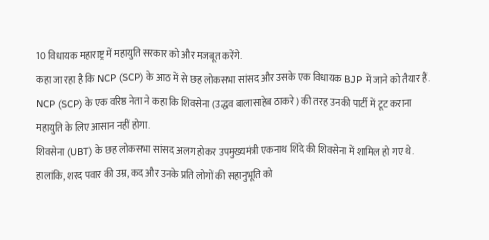10 विधायक महाराष्ट्र में महायुति सरकार को और मजबूत करेंगे.
कहा जा रहा है कि NCP (SCP) के आठ में से छह लोकसभा सांसद और उसके एक विधायक BJP में जाने को तैयार हैं. NCP (SCP) के एक वरिष्ठ नेता ने कहा कि शिवसेना (उद्धव बालासाहेब ठाकरे) की तरह उनकी पार्टी में टूट कराना महायुति के लिए आसान नहीं होगा.
शिवसेना (UBT) के छह लोकसभा सांसद अलग होकर उपमुख्यमंत्री एकनाथ शिंदे की शिवसेना में शामिल हो गए थे. हालांकि, शरद पवार की उम्र, कद और उनके प्रति लोगों की सहानुभूति को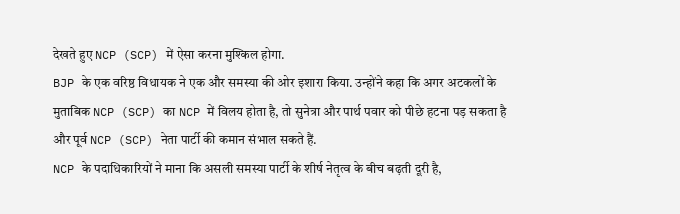देखते हुए NCP (SCP) में ऐसा करना मुश्किल होगा.
BJP के एक वरिष्ठ विधायक ने एक और समस्या की ओर इशारा किया. उन्होंने कहा कि अगर अटकलों के मुताबिक NCP (SCP) का NCP में विलय होता है, तो सुनेत्रा और पार्थ पवार को पीछे हटना पड़ सकता है और पूर्व NCP (SCP) नेता पार्टी की कमान संभाल सकते हैं.
NCP के पदाधिकारियों ने माना कि असली समस्या पार्टी के शीर्ष नेतृत्व के बीच बढ़ती दूरी है,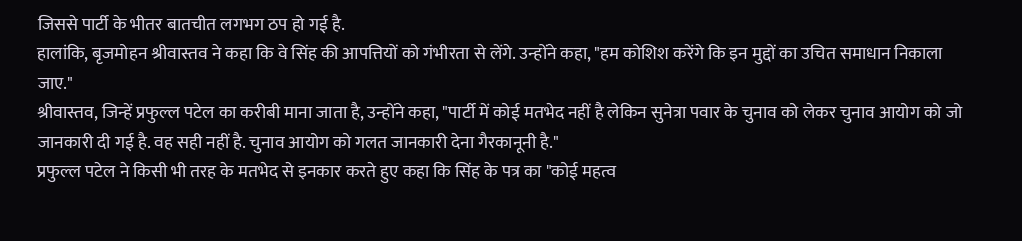जिससे पार्टी के भीतर बातचीत लगभग ठप हो गई है.
हालांकि, बृजमोहन श्रीवास्तव ने कहा कि वे सिंह की आपत्तियों को गंभीरता से लेंगे. उन्होंने कहा, "हम कोशिश करेंगे कि इन मुद्दों का उचित समाधान निकाला जाए."
श्रीवास्तव, जिन्हें प्रफुल्ल पटेल का करीबी माना जाता है, उन्होंने कहा, "पार्टी में कोई मतभेद नहीं है लेकिन सुनेत्रा पवार के चुनाव को लेकर चुनाव आयोग को जो जानकारी दी गई है. वह सही नहीं है. चुनाव आयोग को गलत जानकारी देना गैरकानूनी है."
प्रफुल्ल पटेल ने किसी भी तरह के मतभेद से इनकार करते हुए कहा कि सिंह के पत्र का "कोई महत्व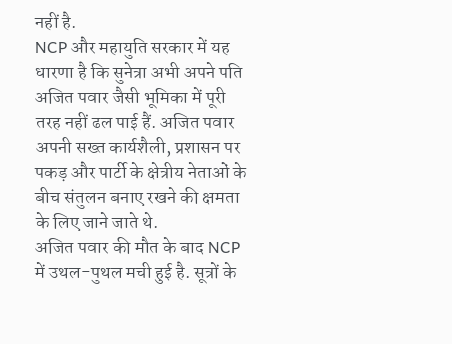नहीं है.
NCP और महायुति सरकार में यह धारणा है कि सुनेत्रा अभी अपने पति अजित पवार जैसी भूमिका में पूरी तरह नहीं ढल पाई हैं. अजित पवार अपनी सख्त कार्यशैली, प्रशासन पर पकड़ और पार्टी के क्षेत्रीय नेताओं के बीच संतुलन बनाए रखने की क्षमता के लिए जाने जाते थे.
अजित पवार की मौत के बाद NCP में उथल-पुथल मची हुई है. सूत्रों के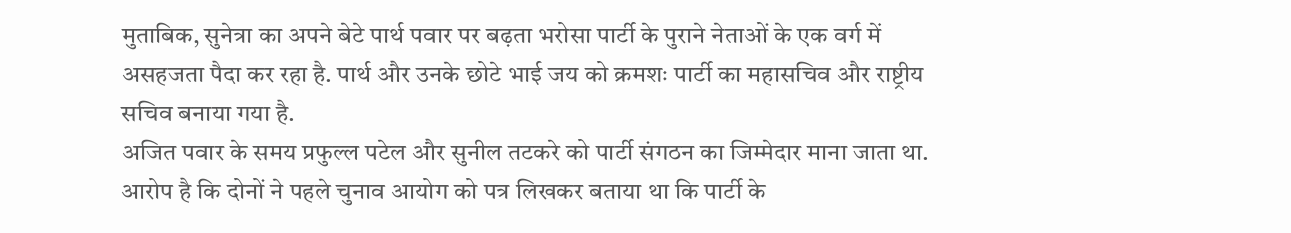मुताबिक, सुनेत्रा का अपने बेटे पार्थ पवार पर बढ़ता भरोसा पार्टी के पुराने नेताओं के एक वर्ग में असहजता पैदा कर रहा है. पार्थ और उनके छोटे भाई जय को क्रमशः पार्टी का महासचिव और राष्ट्रीय सचिव बनाया गया है.
अजित पवार के समय प्रफुल्ल पटेल और सुनील तटकरे को पार्टी संगठन का जिम्मेदार माना जाता था. आरोप है कि दोनों ने पहले चुनाव आयोग को पत्र लिखकर बताया था कि पार्टी के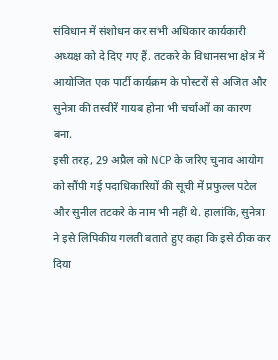संविधान में संशोधन कर सभी अधिकार कार्यकारी अध्यक्ष को दे दिए गए हैं. तटकरे के विधानसभा क्षेत्र में आयोजित एक पार्टी कार्यक्रम के पोस्टरों से अजित और सुनेत्रा की तस्वीरें गायब होना भी चर्चाओं का कारण बना.
इसी तरह, 29 अप्रैल को NCP के जरिए चुनाव आयोग को सौंपी गई पदाधिकारियों की सूची में प्रफुल्ल पटेल और सुनील तटकरे के नाम भी नहीं थे. हालांकि, सुनेत्रा ने इसे लिपिकीय गलती बताते हुए कहा कि इसे ठीक कर दिया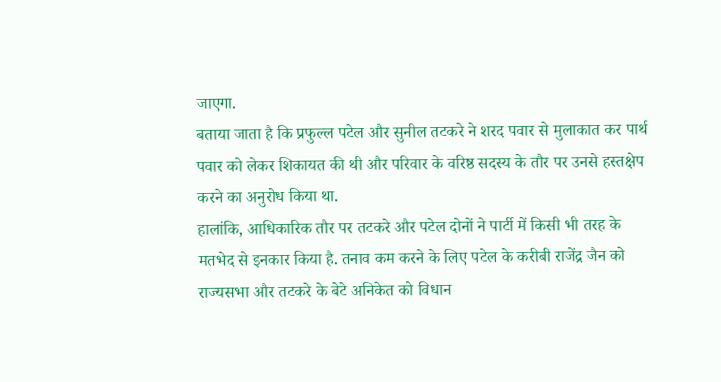जाएगा.
बताया जाता है कि प्रफुल्ल पटेल और सुनील तटकरे ने शरद पवार से मुलाकात कर पार्थ पवार को लेकर शिकायत की थी और परिवार के वरिष्ठ सदस्य के तौर पर उनसे हस्तक्षेप करने का अनुरोध किया था.
हालांकि, आधिकारिक तौर पर तटकरे और पटेल दोनों ने पार्टी में किसी भी तरह के मतभेद से इनकार किया है. तनाव कम करने के लिए पटेल के करीबी राजेंद्र जैन को राज्यसभा और तटकरे के बेटे अनिकेत को विधान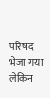परिषद भेजा गया लेकिन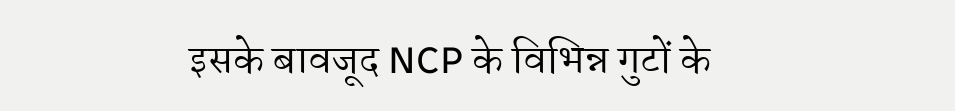इसके बावजूद NCP के विभिन्न गुटों के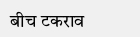बीच टकराव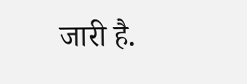जारी है.